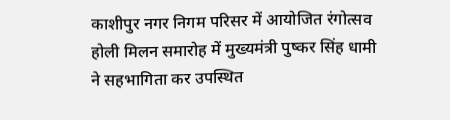काशीपुर नगर निगम परिसर में आयोजित रंगोत्सव होली मिलन समारोह में मुख्यमंत्री पुष्कर सिंह धामी ने सहभागिता कर उपस्थित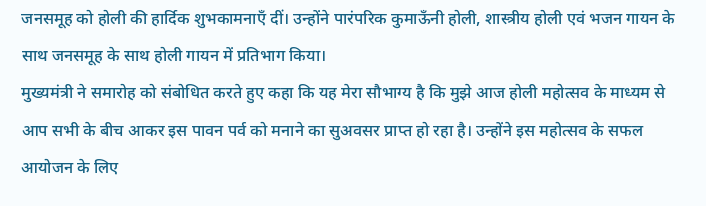जनसमूह को होली की हार्दिक शुभकामनाएँ दीं। उन्होंने पारंपरिक कुमाऊँनी होली, शास्त्रीय होली एवं भजन गायन के साथ जनसमूह के साथ होली गायन में प्रतिभाग किया।
मुख्यमंत्री ने समारोह को संबोधित करते हुए कहा कि यह मेरा सौभाग्य है कि मुझे आज होली महोत्सव के माध्यम से आप सभी के बीच आकर इस पावन पर्व को मनाने का सुअवसर प्राप्त हो रहा है। उन्होंने इस महोत्सव के सफल आयोजन के लिए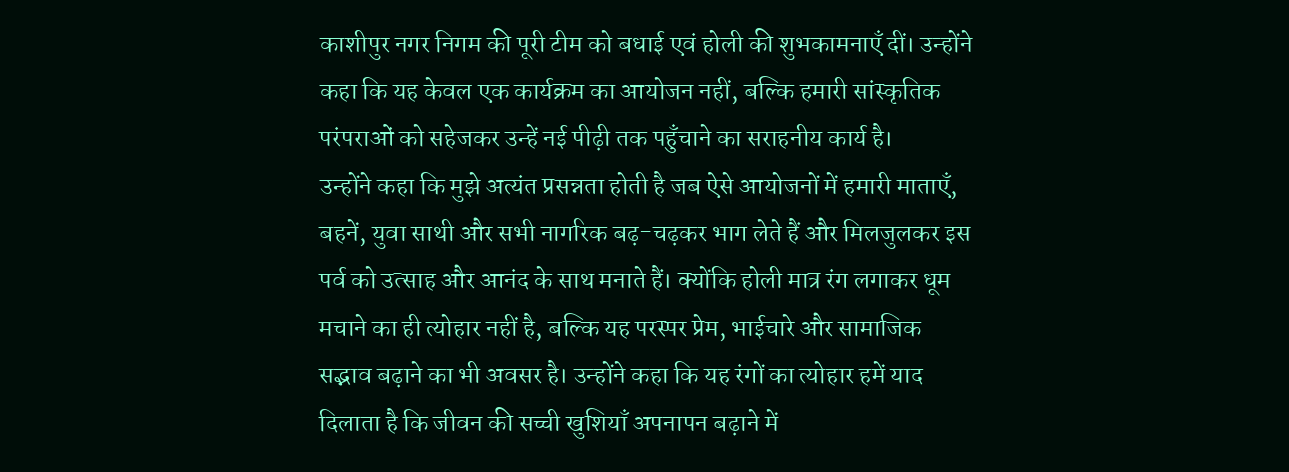काशीपुर नगर निगम की पूरी टीम को बधाई एवं होली की शुभकामनाएँ दीं। उन्होंने कहा कि यह केवल एक कार्यक्रम का आयोजन नहीं, बल्कि हमारी सांस्कृतिक परंपराओं को सहेजकर उन्हें नई पीढ़ी तक पहुँचाने का सराहनीय कार्य है।
उन्होंने कहा कि मुझे अत्यंत प्रसन्नता होती है जब ऐसे आयोजनों में हमारी माताएँ, बहनें, युवा साथी और सभी नागरिक बढ़-चढ़कर भाग लेते हैं और मिलजुलकर इस पर्व को उत्साह और आनंद के साथ मनाते हैं। क्योंकि होली मात्र रंग लगाकर धूम मचाने का ही त्योहार नहीं है, बल्कि यह परस्पर प्रेम, भाईचारे और सामाजिक सद्भाव बढ़ाने का भी अवसर है। उन्होंने कहा कि यह रंगों का त्योहार हमें याद दिलाता है कि जीवन की सच्ची खुशियाँ अपनापन बढ़ाने में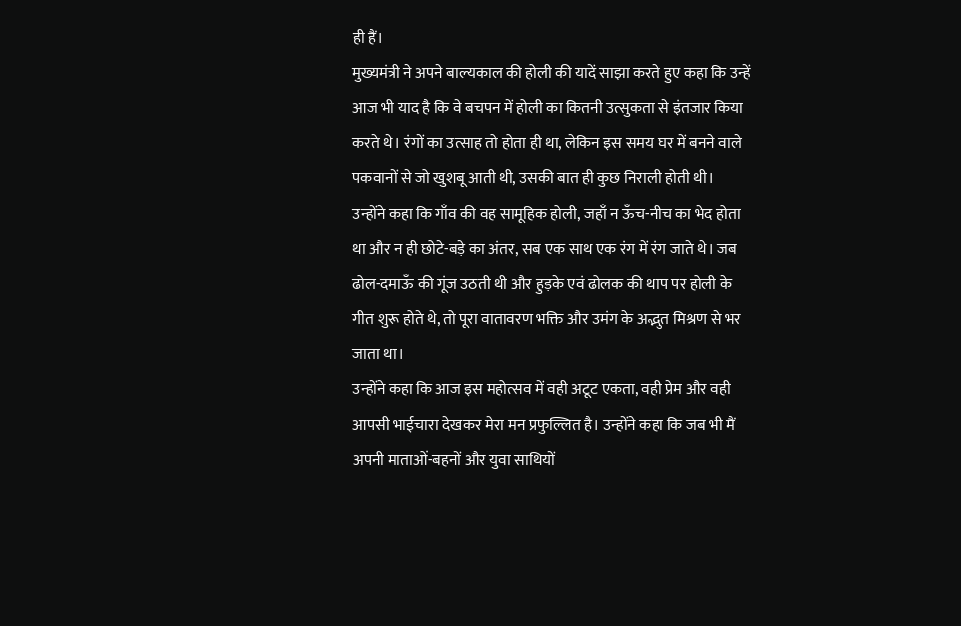ही हैं।
मुख्यमंत्री ने अपने बाल्यकाल की होली की यादें साझा करते हुए कहा कि उन्हें आज भी याद है कि वे बचपन में होली का कितनी उत्सुकता से इंतजार किया करते थे। रंगों का उत्साह तो होता ही था, लेकिन इस समय घर में बनने वाले पकवानों से जो खुशबू आती थी, उसकी बात ही कुछ निराली होती थी।
उन्होंने कहा कि गाँव की वह सामूहिक होली, जहाँ न ऊँच-नीच का भेद होता था और न ही छोटे-बड़े का अंतर, सब एक साथ एक रंग में रंग जाते थे। जब ढोल-दमाऊँ की गूंज उठती थी और हुड़के एवं ढोलक की थाप पर होली के गीत शुरू होते थे, तो पूरा वातावरण भक्ति और उमंग के अद्भुत मिश्रण से भर जाता था।
उन्होंने कहा कि आज इस महोत्सव में वही अटूट एकता, वही प्रेम और वही आपसी भाईचारा देखकर मेरा मन प्रफुल्लित है। उन्होंने कहा कि जब भी मैं अपनी माताओं-बहनों और युवा साथियों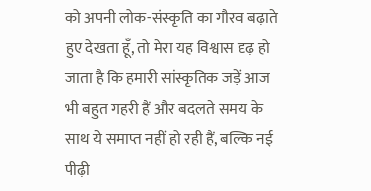को अपनी लोक-संस्कृति का गौरव बढ़ाते हुए देखता हूँ, तो मेरा यह विश्वास दृढ़ हो जाता है कि हमारी सांस्कृतिक जड़ें आज भी बहुत गहरी हैं और बदलते समय के साथ ये समाप्त नहीं हो रही हैं, बल्कि नई पीढ़ी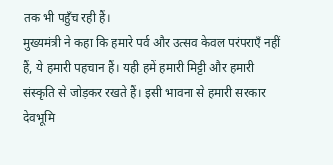तक भी पहुँच रही हैं।
मुख्यमंत्री ने कहा कि हमारे पर्व और उत्सव केवल परंपराएँ नहीं हैं, ये हमारी पहचान हैं। यही हमें हमारी मिट्टी और हमारी संस्कृति से जोड़कर रखते हैं। इसी भावना से हमारी सरकार देवभूमि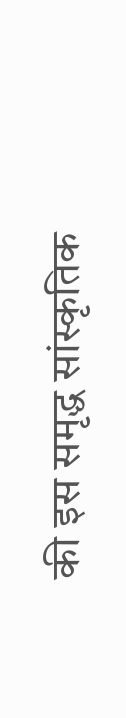की इस समृद्ध सांस्कृतिक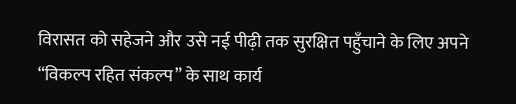विरासत को सहेजने और उसे नई पीढ़ी तक सुरक्षित पहुँचाने के लिए अपने “विकल्प रहित संकल्प” के साथ कार्य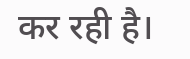कर रही है।